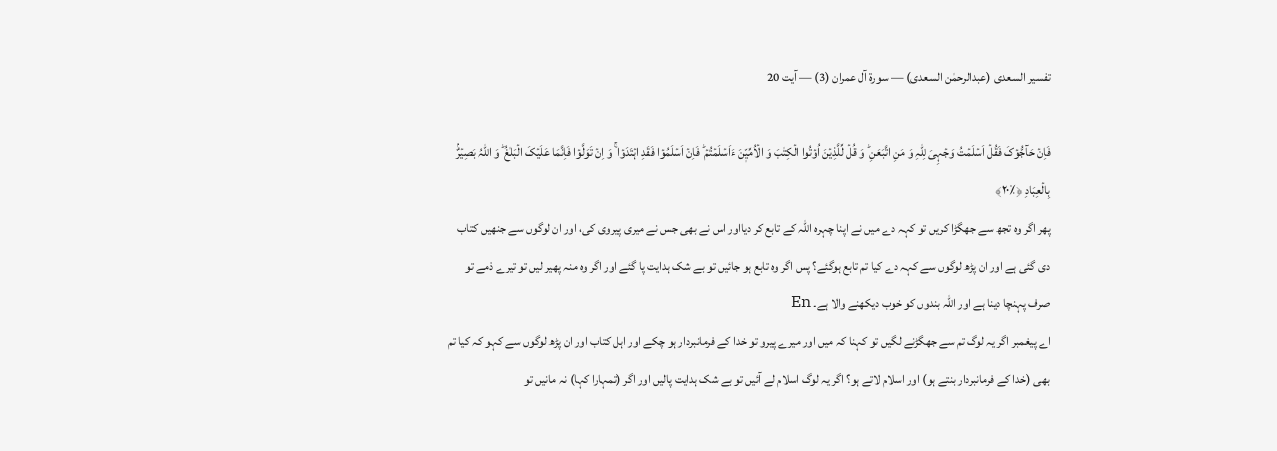تفسیر السعدی (عبدالرحمٰن السعدی) — سورۃ آل عمران (3) — آیت 20

فَاِنۡ حَآجُّوۡکَ فَقُلۡ اَسۡلَمۡتُ وَجۡہِیَ لِلّٰہِ وَ مَنِ اتَّبَعَنِ ؕ وَ قُلۡ لِّلَّذِیۡنَ اُوۡتُوا الۡکِتٰبَ وَ الۡاُمِّیّٖنَ ءَاَسۡلَمۡتُمۡ ؕ فَاِنۡ اَسۡلَمُوۡا فَقَدِ اہۡتَدَوۡا ۚ وَ اِنۡ تَوَلَّوۡا فَاِنَّمَا عَلَیۡکَ الۡبَلٰغُ ؕ وَ اللّٰہُ بَصِیۡرٌۢ بِالۡعِبَادِ ﴿٪۲۰﴾
پھر اگر وہ تجھ سے جھگڑا کریں تو کہہ دے میں نے اپنا چہرہ اللہ کے تابع کر دیااور اس نے بھی جس نے میری پیروی کی، اور ان لوگوں سے جنھیں کتاب دی گئی ہے اور ان پڑھ لوگوں سے کہہ دے کیا تم تابع ہوگئے؟ پس اگر وہ تابع ہو جائیں تو بے شک ہدایت پا گئے اور اگر وہ منہ پھیر لیں تو تیرے ذمے تو صرف پہنچا دینا ہے اور اللہ بندوں کو خوب دیکھنے والا ہے۔ En
اے پیغمبر اگر یہ لوگ تم سے جھگڑنے لگیں تو کہنا کہ میں اور میرے پیرو تو خدا کے فرمانبردار ہو چکے اور اہل کتاب اور ان پڑھ لوگوں سے کہو کہ کیا تم بھی (خدا کے فرمانبردار بنتے ہو) اور اسلام لاتے ہو؟ اگر یہ لوگ اسلام لے آئیں تو بے شک ہدایت پالیں اور اگر (تمہارا کہا) نہ مانیں تو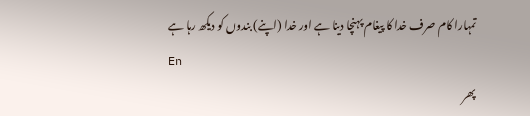تمہارا کام صرف خدا کا پیغام پہنچا دینا ہے اور خدا (اپنے) بندوں کو دیکھ رہا ہے
En
پھر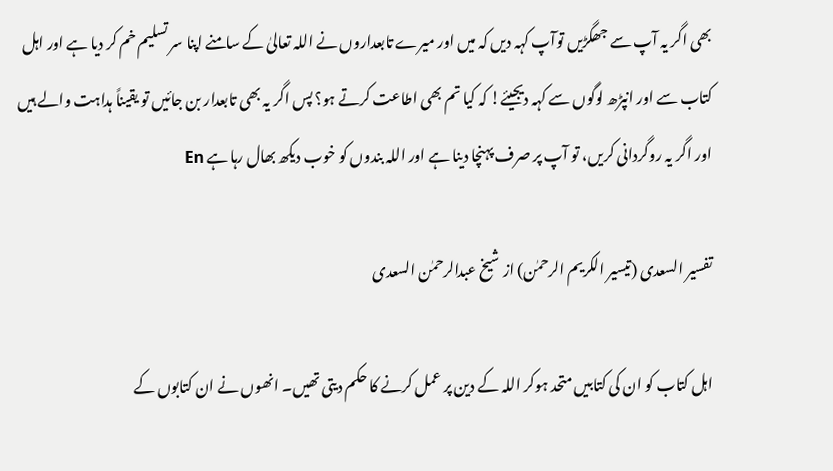بھی اگر یہ آپ سے جھگڑیں توآپ کہہ دیں کہ میں اور میرے تابعداروں نے اللہ تعالیٰ کے سامنے اپنا سر تسلیم خم کر دیا ہے اور اہل کتاب سے اور انپڑھ لوگوں سے کہہ دیجیئے! کہ کیا تم بھی اطاعت کرتے ہو؟ پس اگر یہ بھی تابعدار بن جائیں تو یقیناً ہداہت والے ہیں اور اگر یہ روگردانی کریں، تو آپ پر صرف پہنچا دینا ہے اور اللہ بندوں کو خوب دیکھ بھال رہا ہے En

تفسیر السعدی (تیسیر الکریم الرحمٰن) از شیخ عبدالرحمٰن السعدی

اہل کتاب کو ان کی کتابیں متحد ہوکر اللہ کے دین پر عمل کرنے کا حکم دیتی تھیں۔ انھوں نے ان کتابوں کے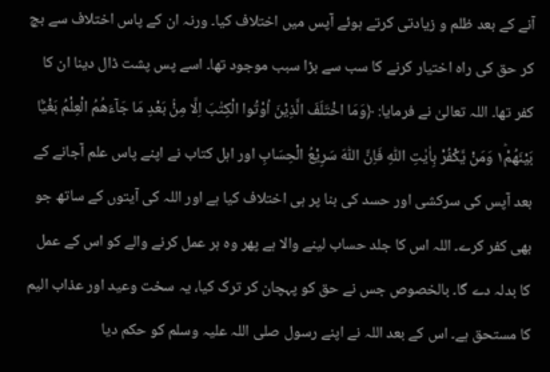آنے کے بعد ظلم و زیادتی کرتے ہوئے آپس میں اختلاف کیا۔ ورنہ ان کے پاس اختلاف سے بچ کر حق کی راہ اختیار کرنے کا سب سے بڑا سبب موجود تھا۔ اسے پس پشت ڈال دینا ان کا کفر تھا۔ اللہ تعالیٰ نے فرمایا: ﴿وَمَا اخْتَلَفَ الَّذِیْنَ اُوْتُوا الْكِتٰبَ اِلَّا مِنْۢ بَعْدِ مَا جَآءَهُمُ الْعِلْمُ بَغْیًۢا بَیْنَهُمْ١ؕ وَمَنْ یَّكْفُرْ بِاٰیٰتِ اللّٰهِ فَاِنَّ اللّٰهَ سَرِیْعُ الْحِسَابِ اور اہل کتاب نے اپنے پاس علم آجانے کے بعد آپس کی سرکشی اور حسد کی بنا پر ہی اختلاف کیا ہے اور اللہ کی آیتوں کے ساتھ جو بھی کفر کرے۔ اللہ اس کا جلد حساب لینے والا ہے پھر وہ ہر عمل کرنے والے کو اس کے عمل کا بدلہ دے گا۔ بالخصوص جس نے حق کو پہچان کر ترک کیا، یہ سخت وعید اور عذاب الیم کا مستحق ہے۔ اس کے بعد اللہ نے اپنے رسول صلی اللہ علیہ وسلم کو حکم دیا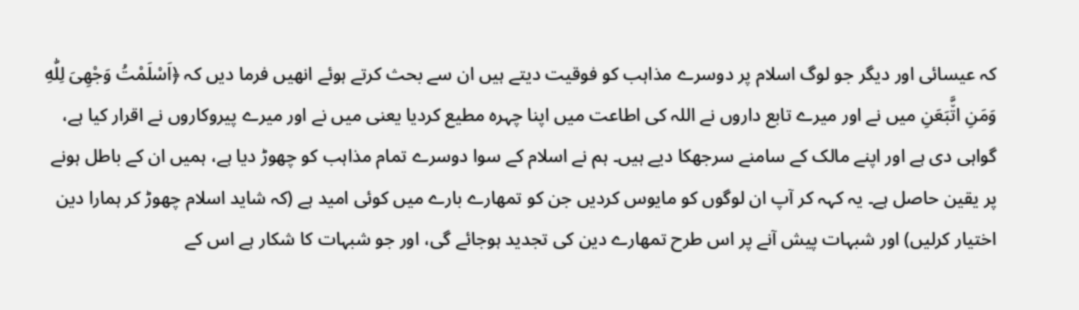کہ عیسائی اور دیگر جو لوگ اسلام پر دوسرے مذاہب کو فوقیت دیتے ہیں ان سے بحث کرتے ہوئے انھیں فرما دیں کہ ﴿اَسْلَمْتُ وَجْهِیَ لِلّٰهِ وَمَنِ اتَّ٘بَعَنِ میں نے اور میرے تابع داروں نے اللہ کی اطاعت میں اپنا چہرہ مطیع کردیا یعنی میں نے اور میرے پیروکاروں نے اقرار کیا ہے، گواہی دی ہے اور اپنے مالک کے سامنے سرجھکا دیے ہیں۔ ہم نے اسلام کے سوا دوسرے تمام مذاہب کو چھوڑ دیا ہے، ہمیں ان کے باطل ہونے پر یقین حاصل ہے۔ یہ کہہ کر آپ ان لوگوں کو مایوس کردیں جن کو تمھارے بارے میں کوئی امید ہے (کہ شاید اسلام چھوڑ کر ہمارا دین اختیار کرلیں) اور شبہات پیش آنے پر اس طرح تمھارے دین کی تجدید ہوجائے گی، اور جو شبہات کا شکار ہے اس کے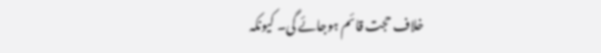خلاف حجت قائم ہوجائے گی۔ کیونکہ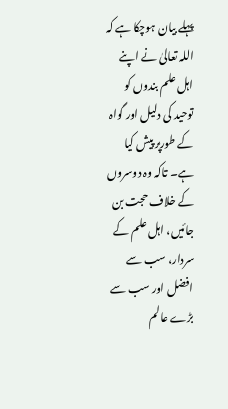پہلے بیان ہوچکا ہے کہ اللہ تعالیٰ نے اپنے اہل علم بندوں کو توحید کی دلیل اور گواہ کے طورپر پیش کیا ہے۔ تاکہ وہ دوسروں کے خلاف حجت بن جائیں، اہل علم کے سردار، سب سے افضل اور سب سے بڑے عالم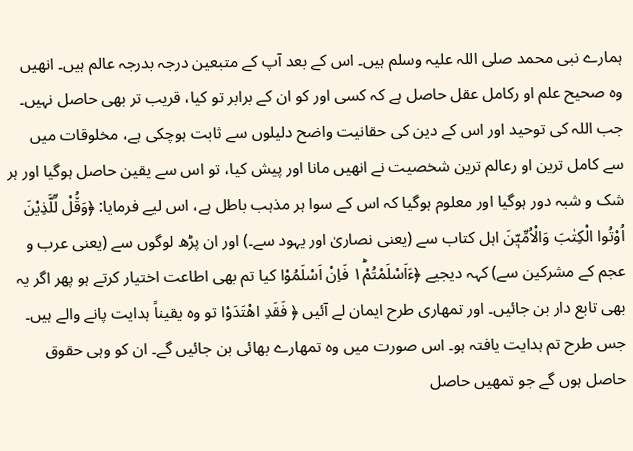ہمارے نبی محمد صلی اللہ علیہ وسلم ہیں۔ اس کے بعد آپ کے متبعین درجہ بدرجہ عالم ہیں۔ انھیں وہ صحیح علم او رکامل عقل حاصل ہے کہ کسی اور کو ان کے برابر تو کیا، قریب تر بھی حاصل نہیں۔ جب اللہ کی توحید اور اس کے دین کی حقانیت واضح دلیلوں سے ثابت ہوچکی ہے، مخلوقات میں سے کامل ترین او رعالم ترین شخصیت نے انھیں مانا اور پیش کیا، تو اس سے یقین حاصل ہوگیا اور ہر شک و شبہ دور ہوگیا اور معلوم ہوگیا کہ اس کے سوا ہر مذہب باطل ہے، اس لیے فرمایا: ﴿وَقُ٘لْ لِّلَّذِیْنَ اُوْتُوا الْكِتٰبَ وَالْاُمِّیّٖنَ اہل کتاب سے (یعنی نصاریٰ اور یہود سے۔) اور ان پڑھ لوگوں سے (یعنی عرب و عجم کے مشرکین سے) کہہ دیجیے ﴿ءَاَسْلَمْتُمْ١ؕ فَاِنْ اَسْلَمُوْا کیا تم بھی اطاعت اختیار کرتے ہو پھر اگر یہ بھی تابع دار بن جائیں۔ اور تمھاری طرح ایمان لے آئیں ﴿ فَقَدِ اهْتَدَوْا تو وہ یقیناً ہدایت پانے والے ہیں۔ جس طرح تم ہدایت یافتہ ہو۔ اس صورت میں وہ تمھارے بھائی بن جائیں گے۔ ان کو وہی حقوق حاصل ہوں گے جو تمھیں حاصل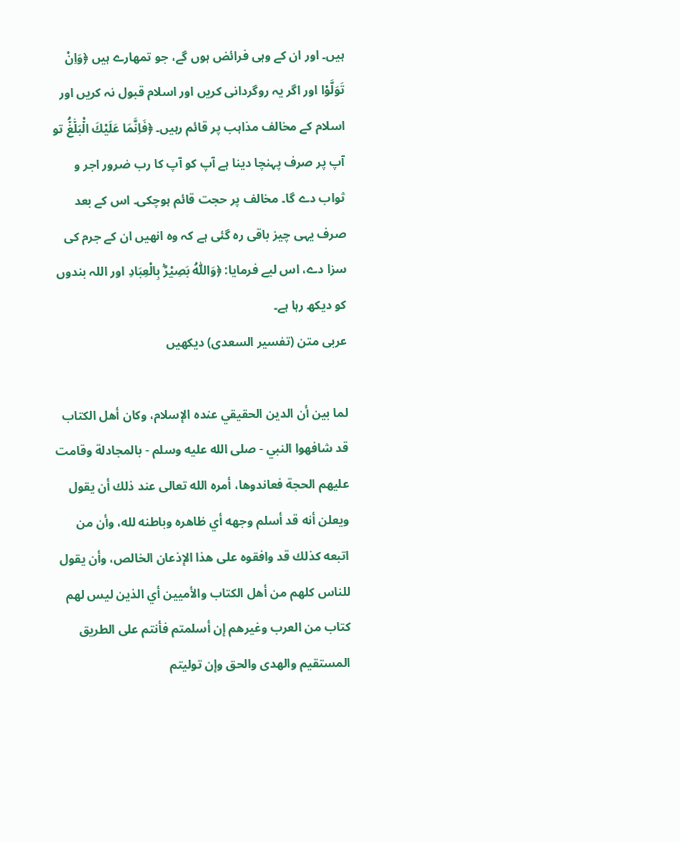ہیں۔ اور ان کے وہی فرائض ہوں گے، جو تمھارے ہیں ﴿وَاِنْ تَوَلَّوْا اور اگر یہ روگردانی کریں اور اسلام قبول نہ کریں اور اسلام کے مخالف مذاہب پر قائم رہیں۔ ﴿فَاِنَّمَا عَلَیْكَ الْ٘بَلٰ٘غُ٘ تو آپ پر صرف پہنچا دینا ہے آپ کو آپ کا رب ضرور اجر و ثواب دے گا۔ مخالف پر حجت قائم ہوچکی۔ اس کے بعد صرف یہی چیز باقی رہ گئی ہے کہ وہ انھیں ان کے جرم کی سزا دے، اس لیے فرمایا: ﴿وَاللّٰهُ بَصِیْرٌۢ بِالْعِبَادِ اور اللہ بندوں کو دیکھ رہا ہے۔
عربی متن (تفسیر السعدی) دیکھیں

لما بين أن الدين الحقيقي عنده الإسلام، وكان أهل الكتاب قد شافهوا النبي - صلى الله عليه وسلم - بالمجادلة وقامت عليهم الحجة فعاندوها، أمره الله تعالى عند ذلك أن يقول ويعلن أنه قد أسلم وجهه أي ظاهره وباطنه لله، وأن من اتبعه كذلك قد وافقوه على هذا الإذعان الخالص، وأن يقول للناس كلهم من أهل الكتاب والأميين أي الذين ليس لهم كتاب من العرب وغيرهم إن أسلمتم فأنتم على الطريق المستقيم والهدى والحق وإن توليتم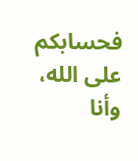فحسابكم على الله، وأنا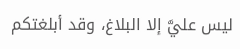ليس عليَّ إلا البلاغ، وقد أبلغتكم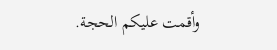وأقمت عليكم الحجة.